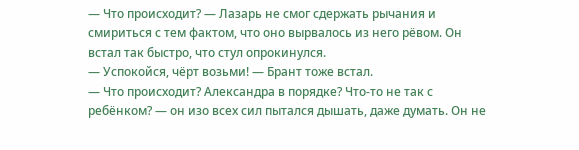— Что происходит? — Лазарь не смог сдержать рычания и смириться с тем фактом, что оно вырвалось из него рёвом. Он встал так быстро, что стул опрокинулся.
— Успокойся, чёрт возьми! — Брант тоже встал.
— Что происходит? Александра в порядке? Что-то не так с ребёнком? — он изо всех сил пытался дышать, даже думать. Он не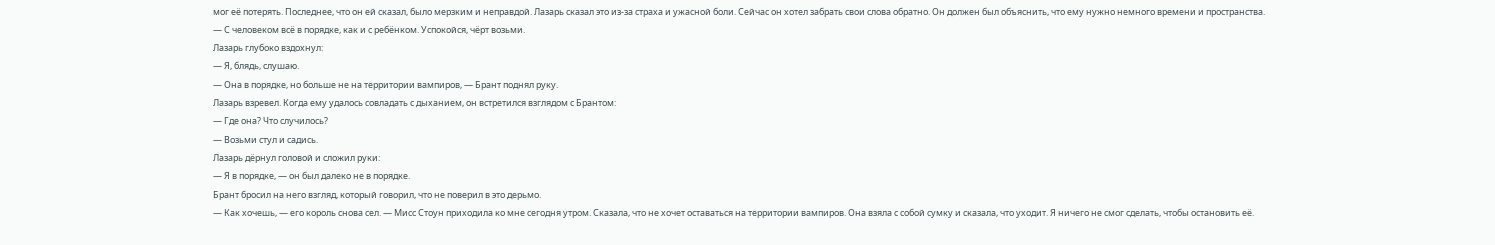мог её потерять. Последнее, что он ей сказал, было мерзким и неправдой. Лазарь сказал это из-за страха и ужасной боли. Сейчас он хотел забрать свои слова обратно. Он должен был объяснить, что ему нужно немного времени и пространства.
— С человеком всё в порядке, как и с ребёнком. Успокойся, чёрт возьми.
Лазарь глубоко вздохнул:
— Я, блядь, слушаю.
— Она в порядке, но больше не на территории вампиров, — Брант поднял руку.
Лазарь взревел. Когда ему удалось совладать с дыханием, он встретился взглядом с Брантом:
— Где она? Что случилось?
— Возьми стул и садись.
Лазарь дёрнул головой и сложил руки:
— Я в порядке, — он был далеко не в порядке.
Брант бросил на него взгляд, который говорил, что не поверил в это дерьмо.
— Как хочешь, — его король снова сел. — Мисс Стоун приходила ко мне сегодня утром. Сказала, что не хочет оставаться на территории вампиров. Она взяла с собой сумку и сказала, что уходит. Я ничего не смог сделать, чтобы остановить её.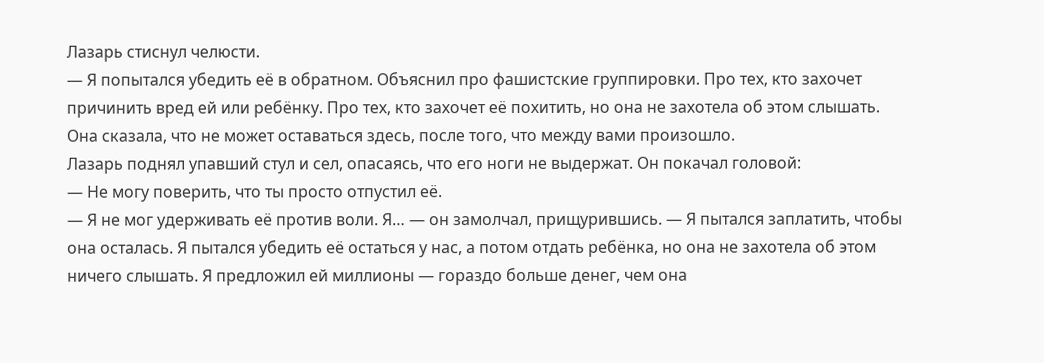Лазарь стиснул челюсти.
— Я попытался убедить её в обратном. Объяснил про фашистские группировки. Про тех, кто захочет причинить вред ей или ребёнку. Про тех, кто захочет её похитить, но она не захотела об этом слышать. Она сказала, что не может оставаться здесь, после того, что между вами произошло.
Лазарь поднял упавший стул и сел, опасаясь, что его ноги не выдержат. Он покачал головой:
— Не могу поверить, что ты просто отпустил её.
— Я не мог удерживать её против воли. Я… — он замолчал, прищурившись. — Я пытался заплатить, чтобы она осталась. Я пытался убедить её остаться у нас, а потом отдать ребёнка, но она не захотела об этом ничего слышать. Я предложил ей миллионы — гораздо больше денег, чем она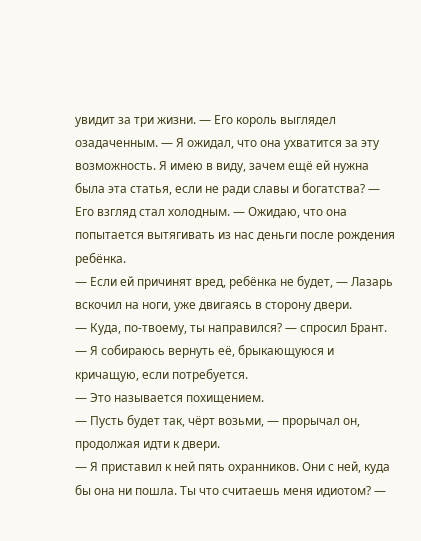увидит за три жизни. — Его король выглядел озадаченным. — Я ожидал, что она ухватится за эту возможность. Я имею в виду, зачем ещё ей нужна была эта статья, если не ради славы и богатства? — Его взгляд стал холодным. — Ожидаю, что она попытается вытягивать из нас деньги после рождения ребёнка.
— Если ей причинят вред, ребёнка не будет, — Лазарь вскочил на ноги, уже двигаясь в сторону двери.
— Куда, по-твоему, ты направился? — спросил Брант.
— Я собираюсь вернуть её, брыкающуюся и кричащую, если потребуется.
— Это называется похищением.
— Пусть будет так, чёрт возьми, — прорычал он, продолжая идти к двери.
— Я приставил к ней пять охранников. Они с ней, куда бы она ни пошла. Ты что считаешь меня идиотом? —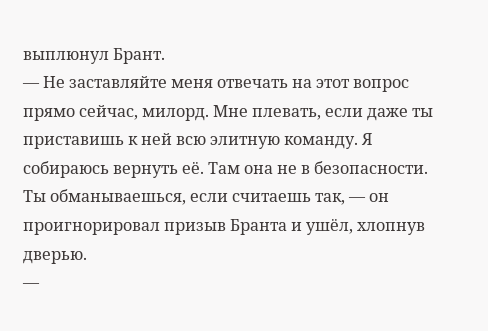выплюнул Брант.
— Не заставляйте меня отвечать на этот вопрос прямо сейчас, милорд. Мне плевать, если даже ты приставишь к ней всю элитную команду. Я собираюсь вернуть её. Там она не в безопасности. Ты обманываешься, если считаешь так, — он проигнорировал призыв Бранта и ушёл, хлопнув дверью.
—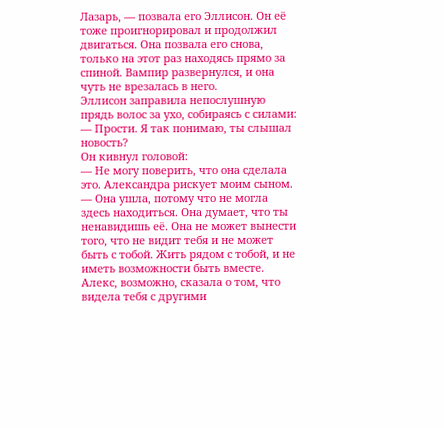Лазарь, — позвала его Эллисон. Он её тоже проигнорировал и продолжил двигаться. Она позвала его снова, только на этот раз находясь прямо за спиной. Вампир развернулся, и она чуть не врезалась в него.
Эллисон заправила непослушную прядь волос за ухо, собираясь с силами:
— Прости. Я так понимаю, ты слышал новость?
Он кивнул головой:
— Не могу поверить, что она сделала это. Александра рискует моим сыном.
— Она ушла, потому что не могла здесь находиться. Она думает, что ты ненавидишь её. Она не может вынести того, что не видит тебя и не может быть с тобой. Жить рядом с тобой, и не иметь возможности быть вместе. Алекс, возможно, сказала о том, что видела тебя с другими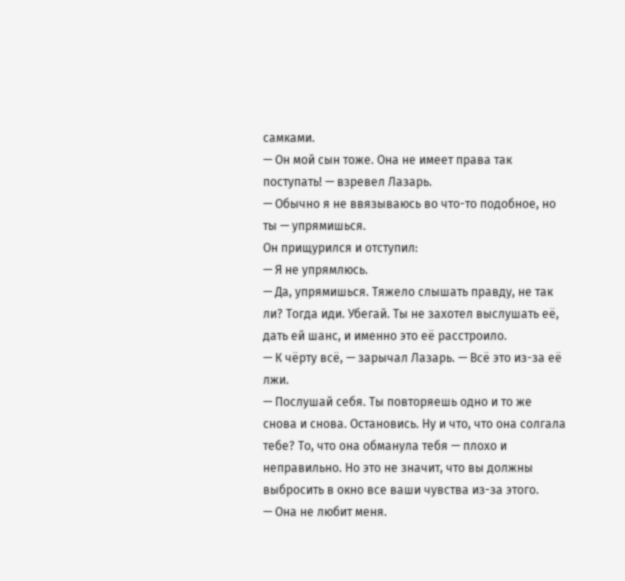самками.
— Он мой сын тоже. Она не имеет права так поступать! — взревел Лазарь.
— Обычно я не ввязываюсь во что-то подобное, но ты — упрямишься.
Он прищурился и отступил:
— Я не упрямлюсь.
— Да, упрямишься. Тяжело слышать правду, не так ли? Тогда иди. Убегай. Ты не захотел выслушать её, дать ей шанс, и именно это её расстроило.
— К чёрту всё, — зарычал Лазарь. — Всё это из-за её лжи.
— Послушай себя. Ты повторяешь одно и то же снова и снова. Остановись. Ну и что, что она солгала тебе? То, что она обманула тебя — плохо и неправильно. Но это не значит, что вы должны выбросить в окно все ваши чувства из-за этого.
— Она не любит меня.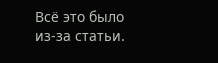Всё это было из-за статьи.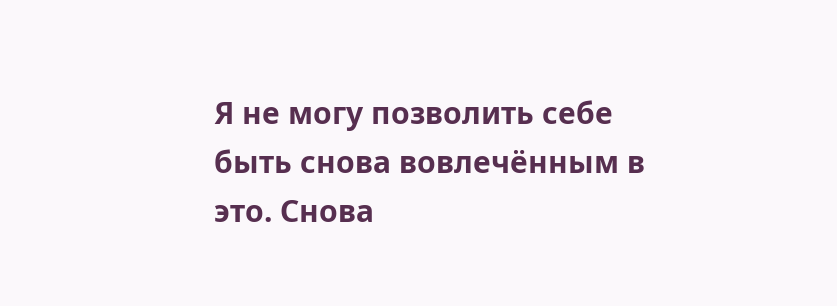Я не могу позволить себе быть снова вовлечённым в это. Снова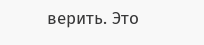верить. Это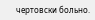чертовски больно.